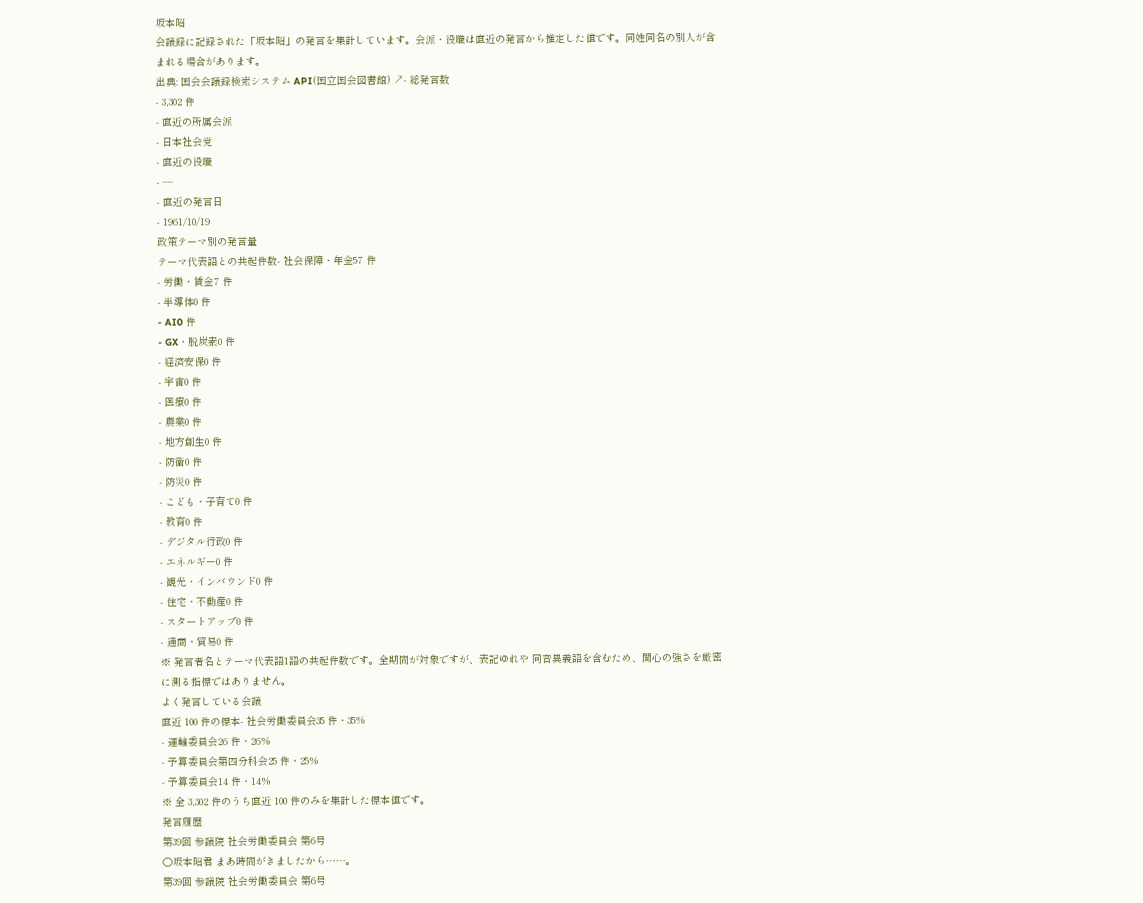坂本昭
会議録に記録された「坂本昭」の発言を集計しています。会派・役職は直近の発言から推定した値です。同姓同名の別人が含まれる場合があります。
出典: 国会会議録検索システム API(国立国会図書館) ↗- 総発言数
- 3,302 件
- 直近の所属会派
- 日本社会党
- 直近の役職
- —
- 直近の発言日
- 1961/10/19
政策テーマ別の発言量
テーマ代表語との共起件数- 社会保障・年金57 件
- 労働・賃金7 件
- 半導体0 件
- AI0 件
- GX・脱炭素0 件
- 経済安保0 件
- 宇宙0 件
- 医療0 件
- 農業0 件
- 地方創生0 件
- 防衛0 件
- 防災0 件
- こども・子育て0 件
- 教育0 件
- デジタル行政0 件
- エネルギー0 件
- 観光・インバウンド0 件
- 住宅・不動産0 件
- スタートアップ0 件
- 通商・貿易0 件
※ 発言者名とテーマ代表語1語の共起件数です。全期間が対象ですが、表記ゆれや 同音異義語を含むため、関心の強さを厳密に測る指標ではありません。
よく発言している会議
直近 100 件の標本- 社会労働委員会35 件・35%
- 運輸委員会26 件・26%
- 予算委員会第四分科会25 件・25%
- 予算委員会14 件・14%
※ 全 3,302 件のうち直近 100 件のみを集計した標本値です。
発言履歴
第39回 参議院 社会労働委員会 第6号
○坂本昭君 まあ時間がきましたから……。
第39回 参議院 社会労働委員会 第6号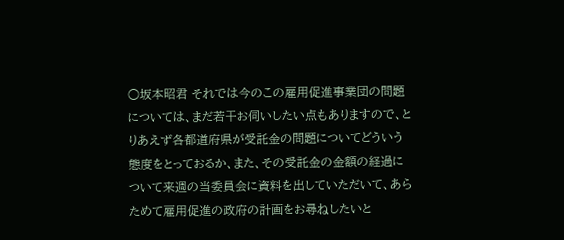○坂本昭君 それでは今のこの雇用促進事業団の問題については、まだ若干お伺いしたい点もありますので、とりあえず各都道府県が受託金の問題についてどういう態度をとっておるか、また、その受託金の金額の経過について来週の当委員会に資料を出していただいて、あらためて雇用促進の政府の計画をお尋ねしたいと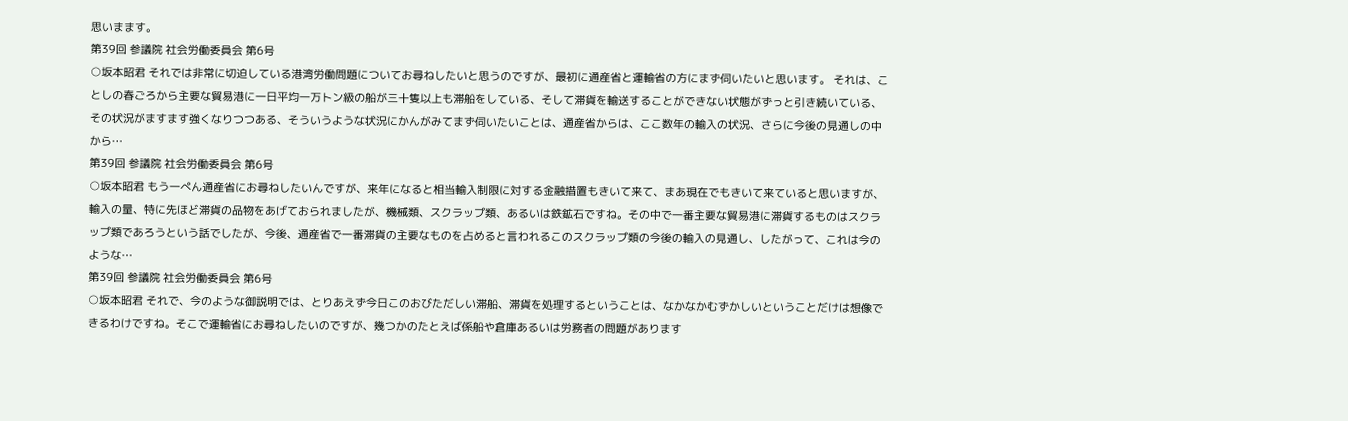思いまます。
第39回 参議院 社会労働委員会 第6号
○坂本昭君 それでは非常に切迫している港湾労働問題についてお尋ねしたいと思うのですが、最初に通産省と運輸省の方にまず伺いたいと思います。 それは、ことしの春ごろから主要な貿易港に一日平均一万トン級の船が三十隻以上も滞船をしている、そして滞貨を輸送することができない状態がずっと引き続いている、その状況がますます強くなりつつある、そういうような状況にかんがみてまず伺いたいことは、通産省からは、ここ数年の輸入の状況、さらに今後の見通しの中から…
第39回 参議院 社会労働委員会 第6号
○坂本昭君 もう一ぺん通産省にお尋ねしたいんですが、来年になると相当輸入制限に対する金融措置もきいて来て、まあ現在でもきいて来ていると思いますが、輸入の量、特に先ほど滞貨の品物をあげておられましたが、機械類、スクラップ類、あるいは鉄鉱石ですね。その中で一番主要な貿易港に滞貨するものはスクラップ類であろうという話でしたが、今後、通産省で一番滞貨の主要なものを占めると言われるこのスクラップ類の今後の輸入の見通し、したがって、これは今のような…
第39回 参議院 社会労働委員会 第6号
○坂本昭君 それで、今のような御説明では、とりあえず今日このおびただしい滞船、滞貨を処理するということは、なかなかむずかしいということだけは想像できるわけですね。そこで運輸省にお尋ねしたいのですが、幾つかのたとえば係船や倉庫あるいは労務者の問題があります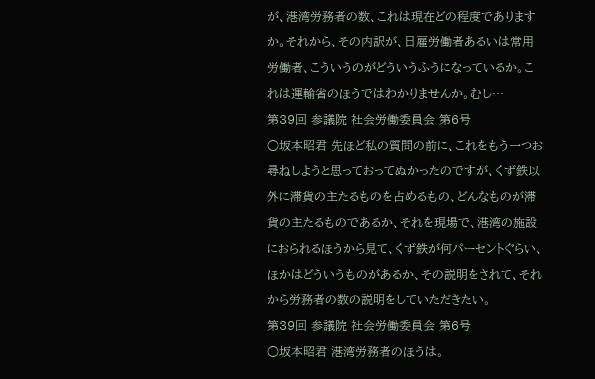が、港湾労務者の数、これは現在どの程度でありますか。それから、その内訳が、日雇労働者あるいは常用労働者、こういうのがどういうふうになっているか。これは運輸省のほうではわかりませんか。むし…
第39回 参議院 社会労働委員会 第6号
○坂本昭君 先ほど私の質問の前に、これをもう一つお尋ねしようと思っておってぬかったのですが、くず鉄以外に滞貨の主たるものを占めるもの、どんなものが滞貨の主たるものであるか、それを現場で、港湾の施設におられるほうから見て、くず鉄が何パーセントぐらい、ほかはどういうものがあるか、その説明をされて、それから労務者の数の説明をしていただきたい。
第39回 参議院 社会労働委員会 第6号
○坂本昭君 港湾労務者のほうは。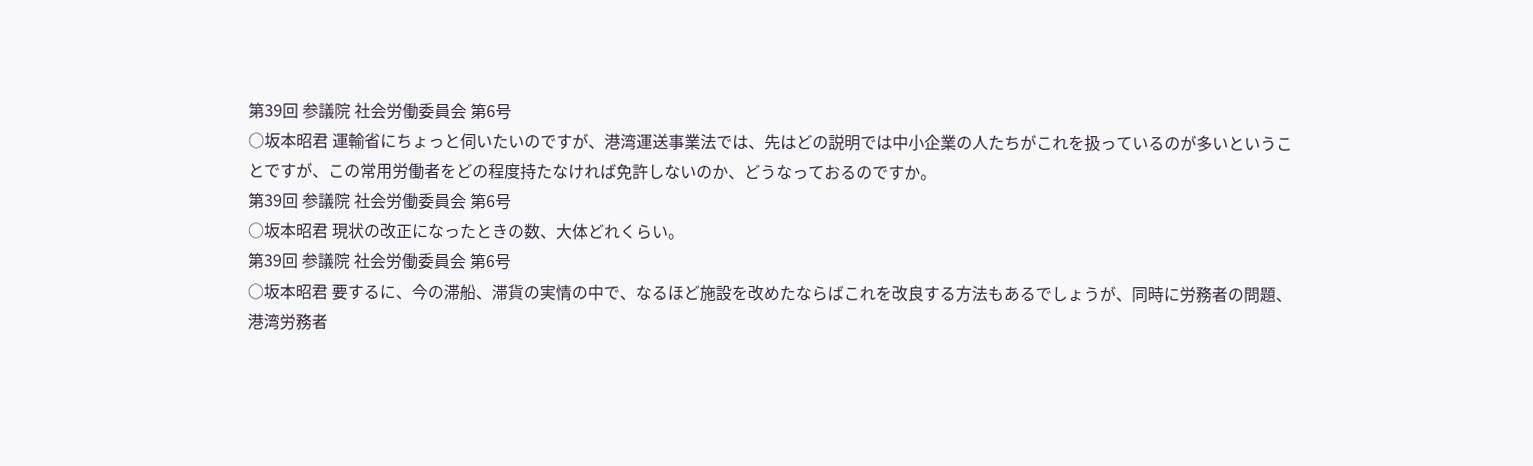第39回 参議院 社会労働委員会 第6号
○坂本昭君 運輸省にちょっと伺いたいのですが、港湾運送事業法では、先はどの説明では中小企業の人たちがこれを扱っているのが多いということですが、この常用労働者をどの程度持たなければ免許しないのか、どうなっておるのですか。
第39回 参議院 社会労働委員会 第6号
○坂本昭君 現状の改正になったときの数、大体どれくらい。
第39回 参議院 社会労働委員会 第6号
○坂本昭君 要するに、今の滞船、滞貨の実情の中で、なるほど施設を改めたならばこれを改良する方法もあるでしょうが、同時に労務者の問題、港湾労務者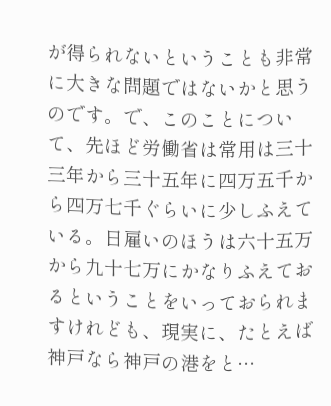が得られないということも非常に大きな問題ではないかと思うのです。で、このことについて、先ほど労働省は常用は三十三年から三十五年に四万五千から四万七千ぐらいに少しふえている。日雇いのほうは六十五万から九十七万にかなりふえておるということをいっておられますけれども、現実に、たとえば神戸なら神戸の港をと…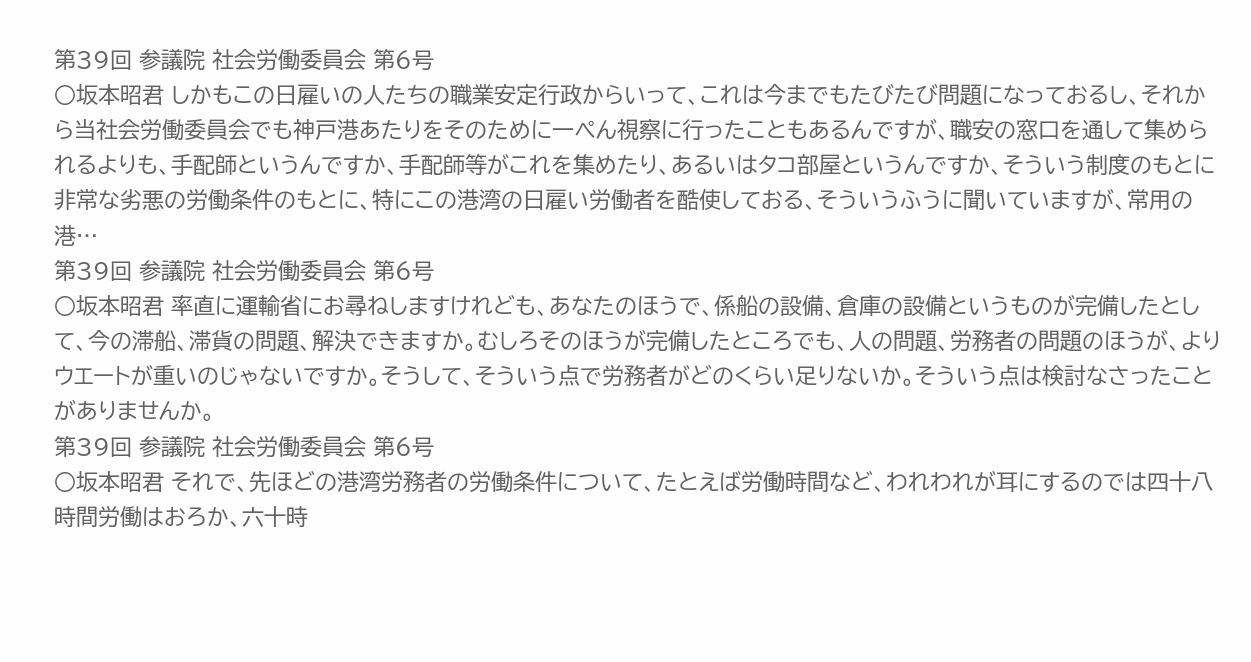第39回 参議院 社会労働委員会 第6号
○坂本昭君 しかもこの日雇いの人たちの職業安定行政からいって、これは今までもたびたび問題になっておるし、それから当社会労働委員会でも神戸港あたりをそのために一ぺん視察に行ったこともあるんですが、職安の窓口を通して集められるよりも、手配師というんですか、手配師等がこれを集めたり、あるいはタコ部屋というんですか、そういう制度のもとに非常な劣悪の労働条件のもとに、特にこの港湾の日雇い労働者を酷使しておる、そういうふうに聞いていますが、常用の港…
第39回 参議院 社会労働委員会 第6号
○坂本昭君 率直に運輸省にお尋ねしますけれども、あなたのほうで、係船の設備、倉庫の設備というものが完備したとして、今の滞船、滞貨の問題、解決できますか。むしろそのほうが完備したところでも、人の問題、労務者の問題のほうが、よりウエートが重いのじゃないですか。そうして、そういう点で労務者がどのくらい足りないか。そういう点は検討なさったことがありませんか。
第39回 参議院 社会労働委員会 第6号
○坂本昭君 それで、先ほどの港湾労務者の労働条件について、たとえば労働時間など、われわれが耳にするのでは四十八時間労働はおろか、六十時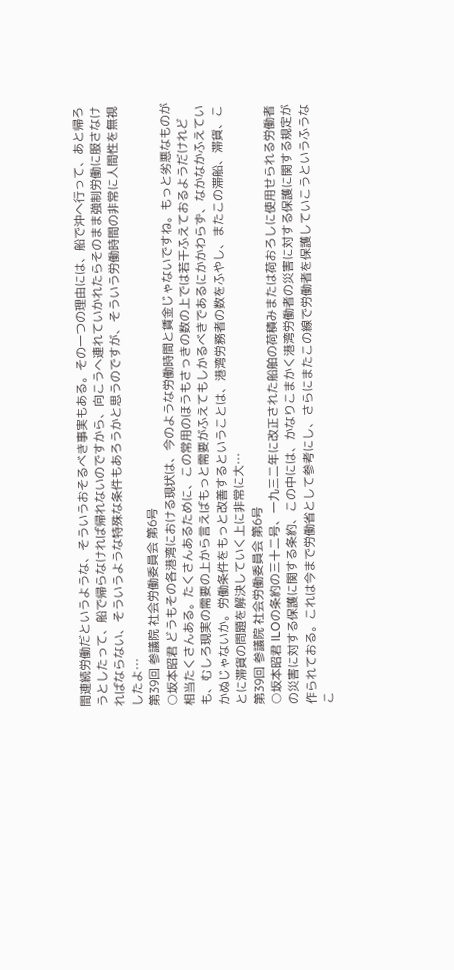間連続労働だというような、そういうおそるべき事実もある。その一つの理由には、船で沖へ行って、あと帰ろうとしたって、船で帰らなければ帰れないのですから、向こうへ連れていかれたらそのまま強制労働に服さなければならない、そういうような特殊な条件もあろうかと思うのですが、そういう労働時間の非常に人間性を無視したよ…
第39回 参議院 社会労働委員会 第6号
○坂本昭君 どうもその各港湾における現状は、今のような労働時間と賃金じゃないですね。もっと劣悪なものが相当たくさんある。たくさんあるために、この常用のほうもさっきの数の上では若干ふえておるようだけれども、むしろ現実の需要の上から言えばもっと需要がふえてもしかるべきであるにかかわらず、なかなかふえていかぬじゃないか。労働条件をもっと改善するということは、港湾労務者の数をふやし、またこの滞船、滞貨、ことに滞貨の問題を解決していく上に非常に大…
第39回 参議院 社会労働委員会 第6号
○坂本昭君 ILOの条約の三十二号、一九三二年に改正された船舶の荷積みまたは荷おろしに使用せられる労働者の災害に対する保護に関する条約、この中には、かなりこまかく港湾労働者の災害に対する保護に関する規定が作られておる。これは今まで労働省として参考にし、さらにまたこの線で労働者を保護していこうというふうなこ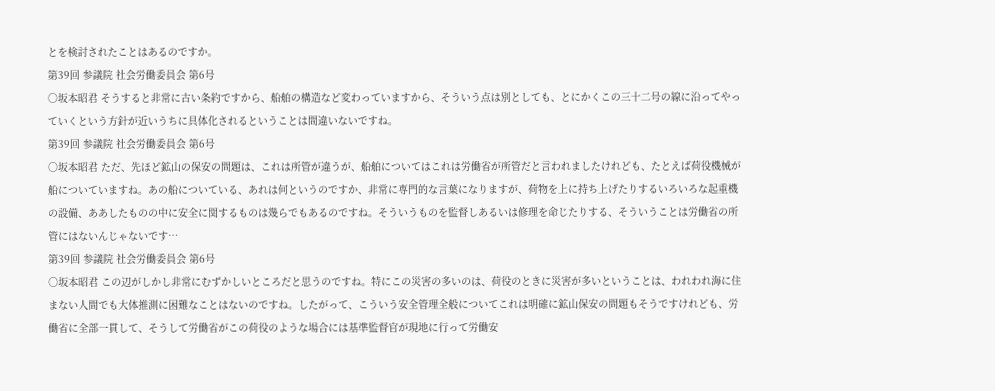とを検討されたことはあるのですか。
第39回 参議院 社会労働委員会 第6号
○坂本昭君 そうすると非常に古い条約ですから、船舶の構造など変わっていますから、そういう点は別としても、とにかくこの三十二号の線に沿ってやっていくという方針が近いうちに具体化されるということは間違いないですね。
第39回 参議院 社会労働委員会 第6号
○坂本昭君 ただ、先ほど鉱山の保安の問題は、これは所管が違うが、船舶についてはこれは労働省が所管だと言われましたけれども、たとえば荷役機械が船についていますね。あの船についている、あれは何というのですか、非常に専門的な言葉になりますが、荷物を上に持ち上げたりするいろいろな起重機の設備、ああしたものの中に安全に関するものは幾らでもあるのですね。そういうものを監督しあるいは修理を命じたりする、そういうことは労働省の所管にはないんじゃないです…
第39回 参議院 社会労働委員会 第6号
○坂本昭君 この辺がしかし非常にむずかしいところだと思うのですね。特にこの災害の多いのは、荷役のときに災害が多いということは、われわれ海に住まない人間でも大体推測に困難なことはないのですね。したがって、こういう安全管理全般についてこれは明確に鉱山保安の問題もそうですけれども、労働省に全部一貫して、そうして労働省がこの荷役のような場合には基準監督官が現地に行って労働安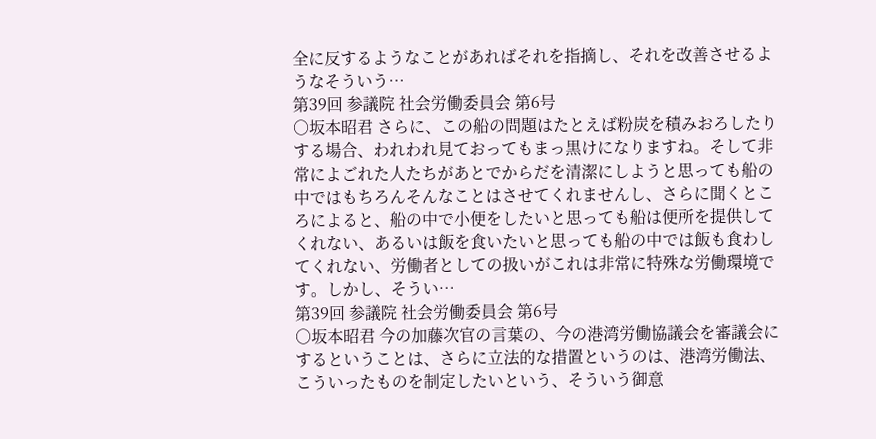全に反するようなことがあればそれを指摘し、それを改善させるようなそういう…
第39回 参議院 社会労働委員会 第6号
○坂本昭君 さらに、この船の問題はたとえば粉炭を積みおろしたりする場合、われわれ見ておってもまっ黒けになりますね。そして非常によごれた人たちがあとでからだを清潔にしようと思っても船の中ではもちろんそんなことはさせてくれませんし、さらに聞くところによると、船の中で小便をしたいと思っても船は便所を提供してくれない、あるいは飯を食いたいと思っても船の中では飯も食わしてくれない、労働者としての扱いがこれは非常に特殊な労働環境です。しかし、そうい…
第39回 参議院 社会労働委員会 第6号
○坂本昭君 今の加藤次官の言葉の、今の港湾労働協議会を審議会にするということは、さらに立法的な措置というのは、港湾労働法、こういったものを制定したいという、そういう御意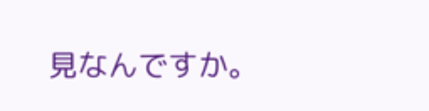見なんですか。